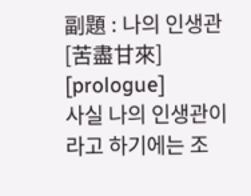副題 : 나의 인생관 [苦盡甘來]
[prologue]
사실 나의 인생관이라고 하기에는 조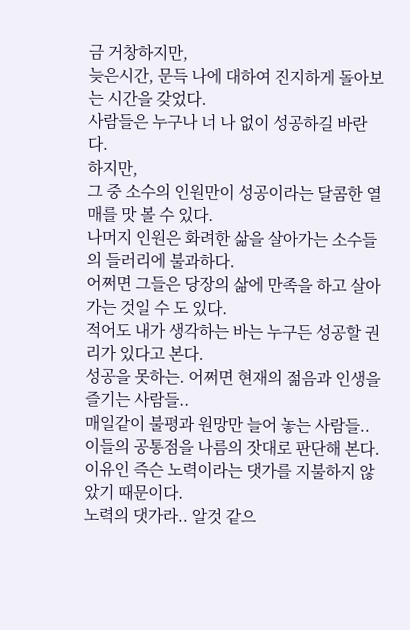금 거창하지만,
늦은시간, 문득 나에 대하여 진지하게 돌아보는 시간을 갖었다.
사람들은 누구나 너 나 없이 성공하길 바란다.
하지만,
그 중 소수의 인원만이 성공이라는 달콤한 열매를 맛 볼 수 있다.
나머지 인원은 화려한 삶을 살아가는 소수들의 들러리에 불과하다.
어쩌면 그들은 당장의 삶에 만족을 하고 살아 가는 것일 수 도 있다.
적어도 내가 생각하는 바는 누구든 성공할 권리가 있다고 본다.
성공을 못하는. 어쩌면 현재의 젊음과 인생을 즐기는 사람들..
매일같이 불평과 원망만 늘어 놓는 사람들..
이들의 공통점을 나름의 잣대로 판단해 본다.
이유인 즉슨 노력이라는 댓가를 지불하지 않았기 때문이다.
노력의 댓가라.. 알것 같으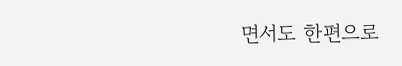면서도 한편으로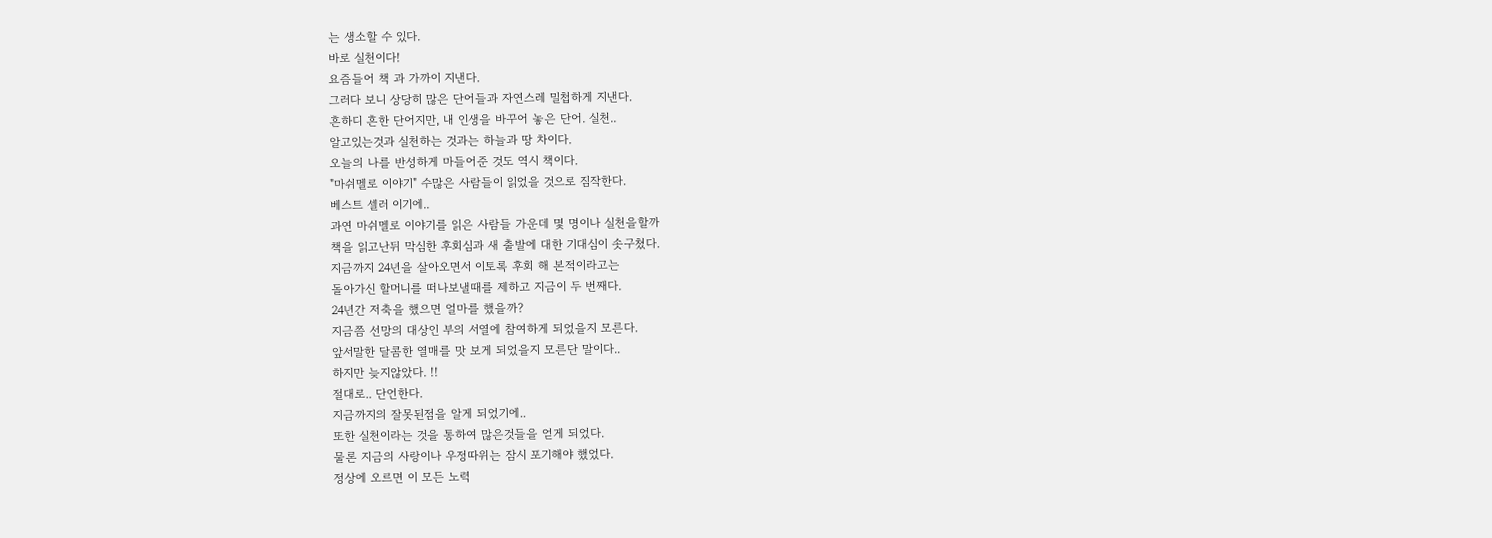는 생소할 수 있다.
바로 실천이다!
요즘들어 책 과 가까이 지낸다.
그러다 보니 상당히 많은 단어들과 자연스레 밀첩하게 지낸다.
흔하디 흔한 단어지만, 내 인생을 바꾸어 놓은 단어. 실천..
알고있는것과 실천하는 것과는 하늘과 땅 차이다.
오늘의 나를 반성하게 마들어준 것도 역시 책이다.
"마쉬멜로 이야기" 수많은 사람들이 읽었을 것으로 짐작한다.
베스트 셀러 이기에..
과연 마쉬멜로 이야기를 읽은 사람들 가운데 몇 명이나 실천을할까
책을 읽고난뒤 막심한 후회심과 새 출발에 대한 기대심이 솟구쳤다.
지금까지 24년을 살아오면서 이토록 후회 해 본적이라고는
돌아가신 할머니를 떠나보낼때를 제하고 지금이 두 번째다.
24년간 저축을 했으면 얼마를 했을까?
지금쯤 선망의 대상인 부의 서열에 참여하게 되었을지 모른다.
앞서말한 달콤한 열매를 맛 보게 되었을지 모른단 말이다..
하지만 늦지않았다. !!
절대로.. 단언한다.
지금까지의 잘못된점을 알게 되었기에..
또한 실천이라는 것을 통하여 많은것들을 얻게 되었다.
물론 지금의 사랑이나 우정따위는 잠시 포기해야 했었다.
정상에 오르면 이 모든 노력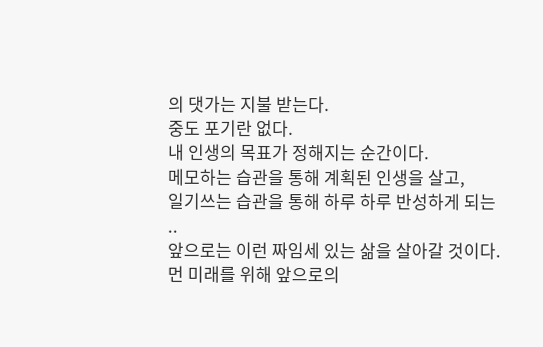의 댓가는 지불 받는다.
중도 포기란 없다.
내 인생의 목표가 정해지는 순간이다.
메모하는 습관을 통해 계획된 인생을 살고,
일기쓰는 습관을 통해 하루 하루 반성하게 되는 ..
앞으로는 이런 짜임세 있는 삶을 살아갈 것이다.
먼 미래를 위해 앞으로의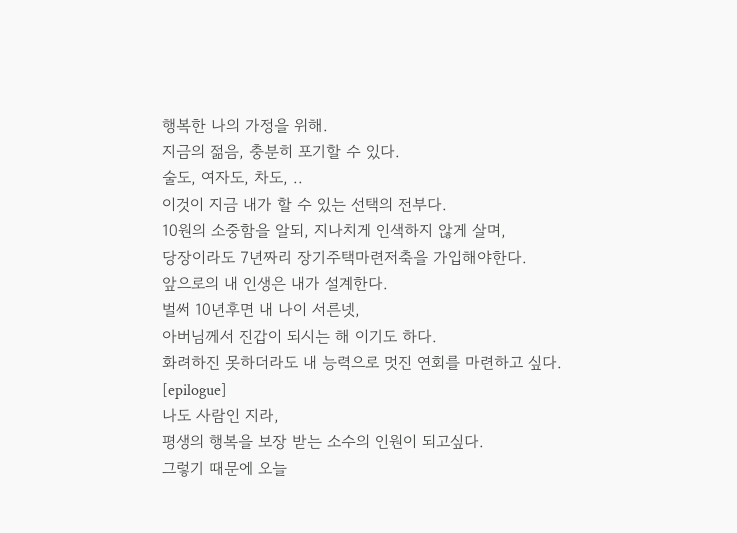행복한 나의 가정을 위해.
지금의 젊음, 충분히 포기할 수 있다.
술도, 여자도, 차도, ..
이것이 지금 내가 할 수 있는 선택의 전부다.
10원의 소중함을 알되, 지나치게 인색하지 않게 살며,
당장이라도 7년짜리 장기주택마련저축을 가입해야한다.
앞으로의 내 인생은 내가 설계한다.
벌써 10년후면 내 나이 서른넷,
아버님께서 진갑이 되시는 해 이기도 하다.
화려하진 못하더라도 내 능력으로 멋진 연회를 마련하고 싶다.
[epilogue]
나도 사람인 지라,
평생의 행복을 보장 받는 소수의 인원이 되고싶다.
그렇기 때문에 오늘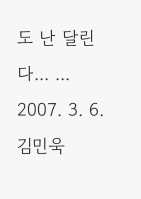도 난 달린다... ...
2007. 3. 6. 김민욱